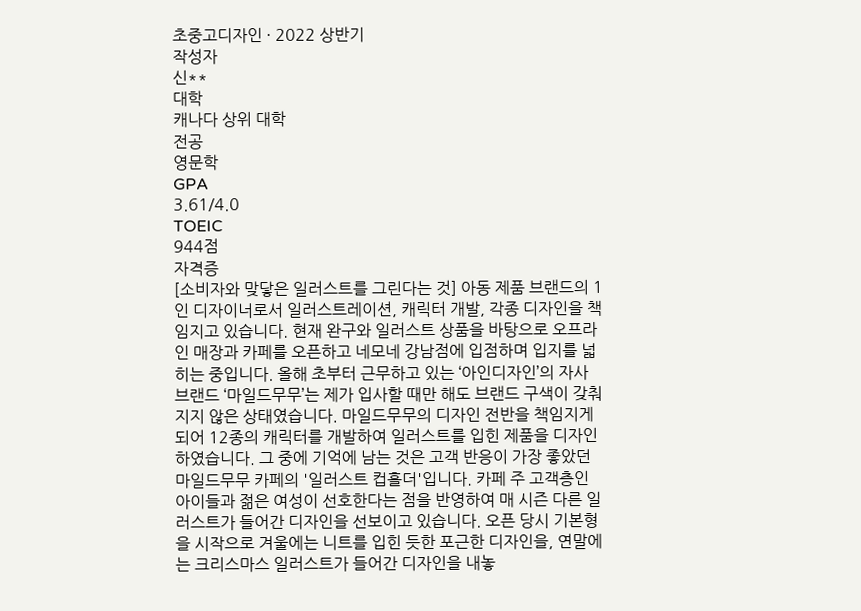초중고디자인 · 2022 상반기
작성자
신**
대학
캐나다 상위 대학
전공
영문학
GPA
3.61/4.0
TOEIC
944점
자격증
[소비자와 맞닿은 일러스트를 그린다는 것] 아동 제품 브랜드의 1인 디자이너로서 일러스트레이션, 캐릭터 개발, 각종 디자인을 책임지고 있습니다. 현재 완구와 일러스트 상품을 바탕으로 오프라인 매장과 카페를 오픈하고 네모네 강남점에 입점하며 입지를 넓히는 중입니다. 올해 초부터 근무하고 있는 ‘아인디자인’의 자사 브랜드 ‘마일드무무’는 제가 입사할 때만 해도 브랜드 구색이 갖춰지지 않은 상태였습니다. 마일드무무의 디자인 전반을 책임지게 되어 12종의 캐릭터를 개발하여 일러스트를 입힌 제품을 디자인하였습니다. 그 중에 기억에 남는 것은 고객 반응이 가장 좋았던 마일드무무 카페의 '일러스트 컵홀더'입니다. 카페 주 고객층인 아이들과 젊은 여성이 선호한다는 점을 반영하여 매 시즌 다른 일러스트가 들어간 디자인을 선보이고 있습니다. 오픈 당시 기본형을 시작으로 겨울에는 니트를 입힌 듯한 포근한 디자인을, 연말에는 크리스마스 일러스트가 들어간 디자인을 내놓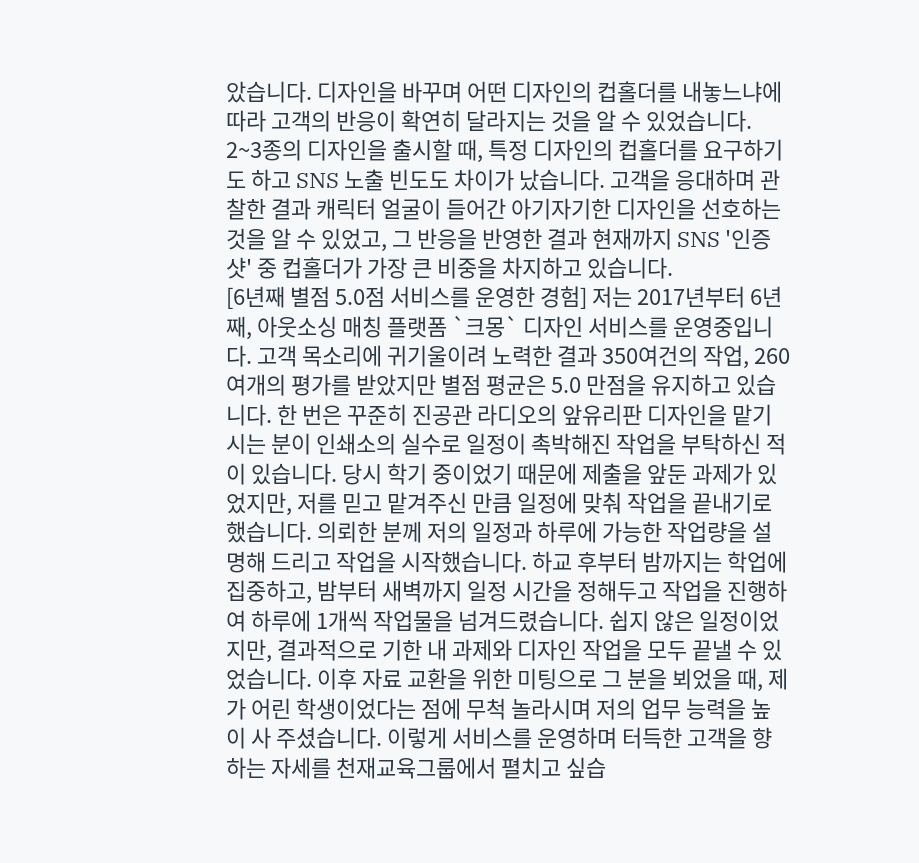았습니다. 디자인을 바꾸며 어떤 디자인의 컵홀더를 내놓느냐에 따라 고객의 반응이 확연히 달라지는 것을 알 수 있었습니다. 2~3종의 디자인을 출시할 때, 특정 디자인의 컵홀더를 요구하기도 하고 SNS 노출 빈도도 차이가 났습니다. 고객을 응대하며 관찰한 결과 캐릭터 얼굴이 들어간 아기자기한 디자인을 선호하는 것을 알 수 있었고, 그 반응을 반영한 결과 현재까지 SNS '인증샷' 중 컵홀더가 가장 큰 비중을 차지하고 있습니다.
[6년째 별점 5.0점 서비스를 운영한 경험] 저는 2017년부터 6년째, 아웃소싱 매칭 플랫폼 `크몽` 디자인 서비스를 운영중입니다. 고객 목소리에 귀기울이려 노력한 결과 350여건의 작업, 260여개의 평가를 받았지만 별점 평균은 5.0 만점을 유지하고 있습니다. 한 번은 꾸준히 진공관 라디오의 앞유리판 디자인을 맡기시는 분이 인쇄소의 실수로 일정이 촉박해진 작업을 부탁하신 적이 있습니다. 당시 학기 중이었기 때문에 제출을 앞둔 과제가 있었지만, 저를 믿고 맡겨주신 만큼 일정에 맞춰 작업을 끝내기로 했습니다. 의뢰한 분께 저의 일정과 하루에 가능한 작업량을 설명해 드리고 작업을 시작했습니다. 하교 후부터 밤까지는 학업에 집중하고, 밤부터 새벽까지 일정 시간을 정해두고 작업을 진행하여 하루에 1개씩 작업물을 넘겨드렸습니다. 쉽지 않은 일정이었지만, 결과적으로 기한 내 과제와 디자인 작업을 모두 끝낼 수 있었습니다. 이후 자료 교환을 위한 미팅으로 그 분을 뵈었을 때, 제가 어린 학생이었다는 점에 무척 놀라시며 저의 업무 능력을 높이 사 주셨습니다. 이렇게 서비스를 운영하며 터득한 고객을 향하는 자세를 천재교육그룹에서 펼치고 싶습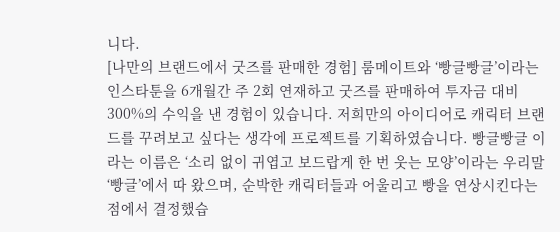니다.
[나만의 브랜드에서 굿즈를 판매한 경험] 룸메이트와 ‘빵글빵글’이라는 인스타툰을 6개월간 주 2회 연재하고 굿즈를 판매하여 투자금 대비 300%의 수익을 낸 경험이 있습니다. 저희만의 아이디어로 캐릭터 브랜드를 꾸려보고 싶다는 생각에 프로젝트를 기획하였습니다. 빵글빵글 이라는 이름은 ‘소리 없이 귀엽고 보드랍게 한 번 웃는 모양’이라는 우리말 ‘빵글’에서 따 왔으며, 순박한 캐릭터들과 어울리고 빵을 연상시킨다는 점에서 결정했습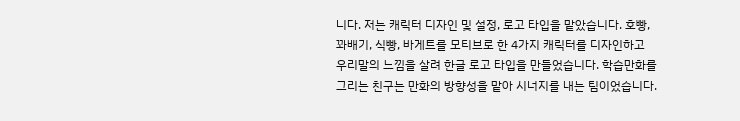니다. 저는 캐릭터 디자인 및 설정, 로고 타입을 맡았습니다. 호빵, 꽈배기, 식빵, 바게트를 모티브로 한 4가지 캐릭터를 디자인하고 우리말의 느낌을 살려 한글 로고 타입을 만들었습니다. 학습만화를 그리는 친구는 만화의 방향성을 맡아 시너지를 내는 팀이었습니다.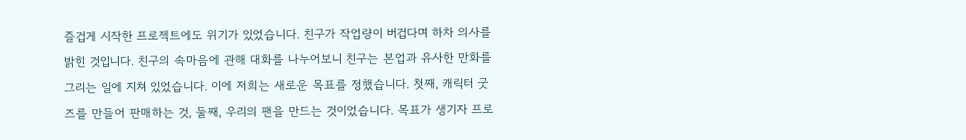즐겁게 시작한 프로젝트에도 위기가 있었습니다. 친구가 작업량이 버겁다며 하차 의사를 밝힌 것입니다. 친구의 속마음에 관해 대화를 나누어보니 친구는 본업과 유사한 만화를 그리는 일에 지쳐 있었습니다. 이에 저희는 새로운 목표를 정했습니다. 첫째, 캐릭터 굿즈를 만들어 판매하는 것, 둘째, 우리의 팬을 만드는 것이었습니다. 목표가 생기자 프로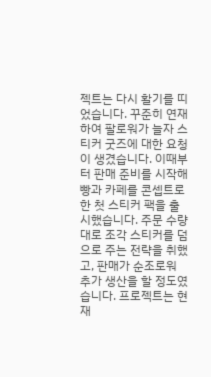젝트는 다시 활기를 띠었습니다. 꾸준히 연재하여 팔로워가 늘자 스티커 굿즈에 대한 요청이 생겼습니다. 이때부터 판매 준비를 시작해 빵과 카페를 콘셉트로 한 첫 스티커 팩을 출시했습니다. 주문 수량대로 조각 스티커를 덤으로 주는 전략을 취했고, 판매가 순조로워 추가 생산을 할 정도였습니다. 프로젝트는 현재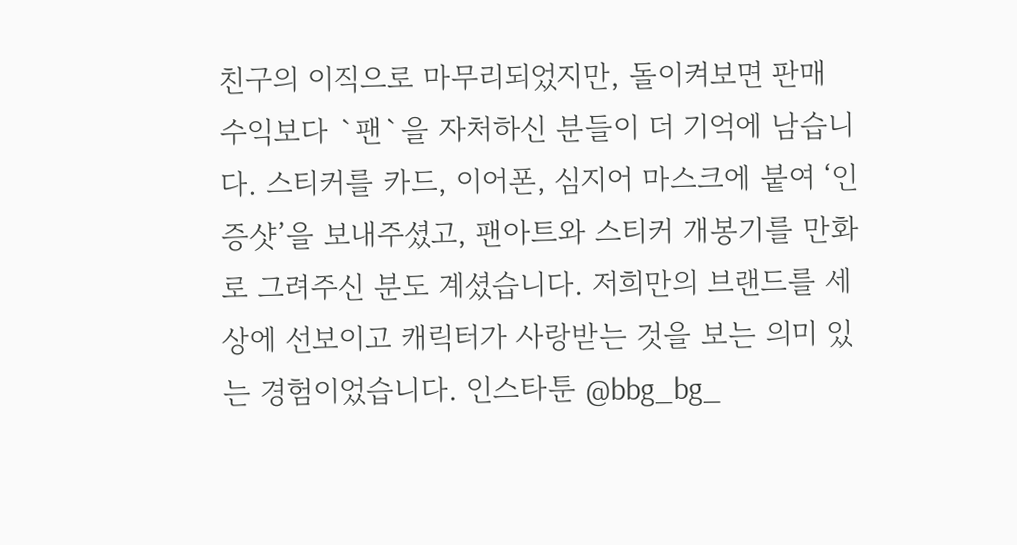친구의 이직으로 마무리되었지만, 돌이켜보면 판매 수익보다 `팬`을 자처하신 분들이 더 기억에 남습니다. 스티커를 카드, 이어폰, 심지어 마스크에 붙여 ‘인증샷’을 보내주셨고, 팬아트와 스티커 개봉기를 만화로 그려주신 분도 계셨습니다. 저희만의 브랜드를 세상에 선보이고 캐릭터가 사랑받는 것을 보는 의미 있는 경험이었습니다. 인스타툰 @bbg_bg_